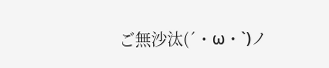ご無沙汰(´・ω・`)ノ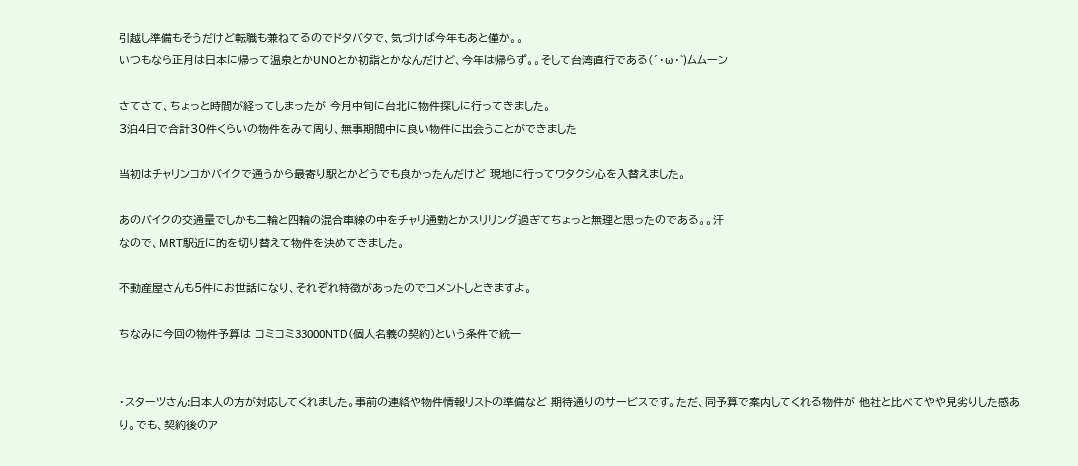引越し準備もそうだけど転職も兼ねてるのでドタバタで、気づけば今年もあと僅か。。
いつもなら正月は日本に帰って温泉とかUNOとか初詣とかなんだけど、今年は帰らず。。そして台湾直行である(´・ω・`)ムムーン

さてさて、ちょっと時間が経ってしまったが 今月中旬に台北に物件探しに行ってきました。
3泊4日で合計30件くらいの物件をみて周り、無事期間中に良い物件に出会うことができました

当初はチャリンコかバイクで通うから最寄り駅とかどうでも良かったんだけど 現地に行ってワタクシ心を入替えました。

あのバイクの交通量でしかも二輪と四輪の混合車線の中をチャリ通勤とかスリリング過ぎてちょっと無理と思ったのである。。汗
なので、MRT駅近に的を切り替えて物件を決めてきました。

不動産屋さんも5件にお世話になり、それぞれ特徴があったのでコメントしときますよ。

ちなみに今回の物件予算は コミコミ33000NTD(個人名義の契約)という条件で統一


・スターツさん:日本人の方が対応してくれました。事前の連絡や物件情報リストの準備など 期待通りのサービスです。ただ、同予算で案内してくれる物件が 他社と比べてやや見劣りした感あり。でも、契約後のア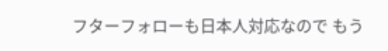フターフォローも日本人対応なので もう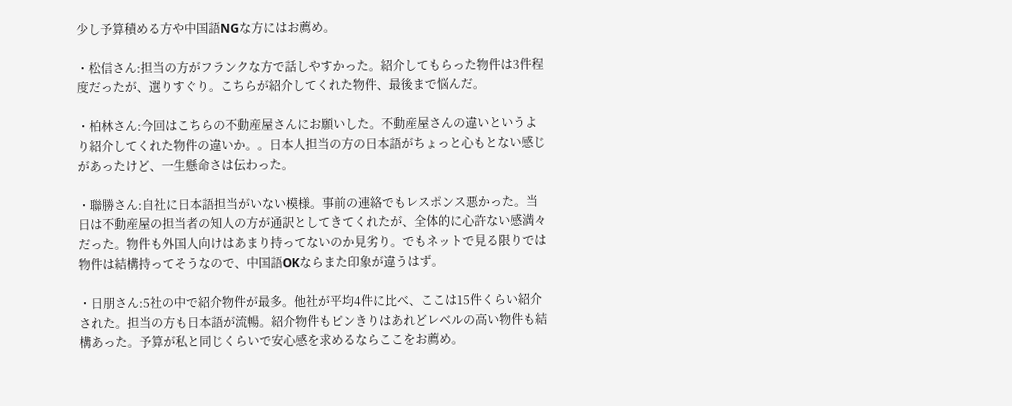少し予算積める方や中国語NGな方にはお薦め。

・松信さん:担当の方がフランクな方で話しやすかった。紹介してもらった物件は3件程度だったが、選りすぐり。こちらが紹介してくれた物件、最後まで悩んだ。

・柏林さん:今回はこちらの不動産屋さんにお願いした。不動産屋さんの違いというより紹介してくれた物件の違いか。。日本人担当の方の日本語がちょっと心もとない感じがあったけど、一生懸命さは伝わった。

・聯勝さん:自社に日本語担当がいない模様。事前の連絡でもレスポンス悪かった。当日は不動産屋の担当者の知人の方が通訳としてきてくれたが、全体的に心許ない感満々だった。物件も外国人向けはあまり持ってないのか見劣り。でもネットで見る限りでは物件は結構持ってそうなので、中国語OKならまた印象が違うはず。

・日朋さん:5社の中で紹介物件が最多。他社が平均4件に比べ、ここは15件くらい紹介された。担当の方も日本語が流暢。紹介物件もピンきりはあれどレベルの高い物件も結構あった。予算が私と同じくらいで安心感を求めるならここをお薦め。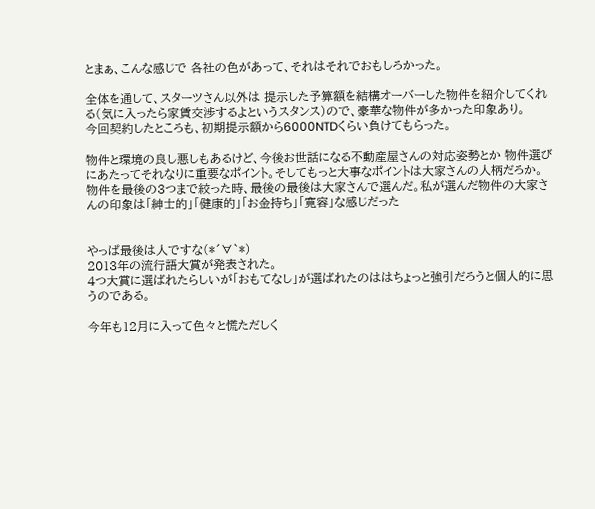とまぁ、こんな感じで 各社の色があって、それはそれでおもしろかった。

全体を通して、スターツさん以外は 提示した予算額を結構オーバーした物件を紹介してくれる(気に入ったら家賃交渉するよというスタンス)ので、豪華な物件が多かった印象あり。
今回契約したところも、初期提示額から6000NTDくらい負けてもらった。

物件と環境の良し悪しもあるけど、今後お世話になる不動産屋さんの対応姿勢とか 物件選びにあたってそれなりに重要なポイント。そしてもっと大事なポイントは大家さんの人柄だろか。
物件を最後の3つまで絞った時、最後の最後は大家さんで選んだ。私が選んだ物件の大家さんの印象は「紳士的」「健康的」「お金持ち」「寛容」な感じだった


やっぱ最後は人ですな(*´∀`*)
2013年の流行語大賞が発表された。
4つ大賞に選ばれたらしいが「おもてなし」が選ばれたのははちょっと強引だろうと個人的に思うのである。

今年も12月に入って色々と慌ただしく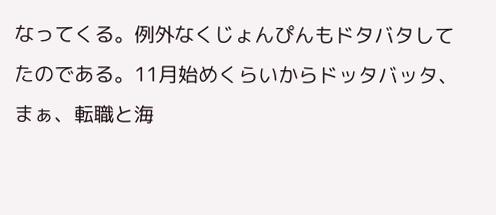なってくる。例外なくじょんぴんもドタバタしてたのである。11月始めくらいからドッタバッタ、まぁ、転職と海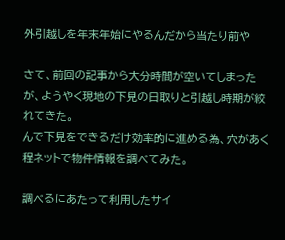外引越しを年末年始にやるんだから当たり前や

さて、前回の記事から大分時間が空いてしまったが、ようやく現地の下見の日取りと引越し時期が絞れてきた。
んで下見をできるだけ効率的に進める為、穴があく程ネットで物件情報を調べてみた。

調べるにあたって利用したサイ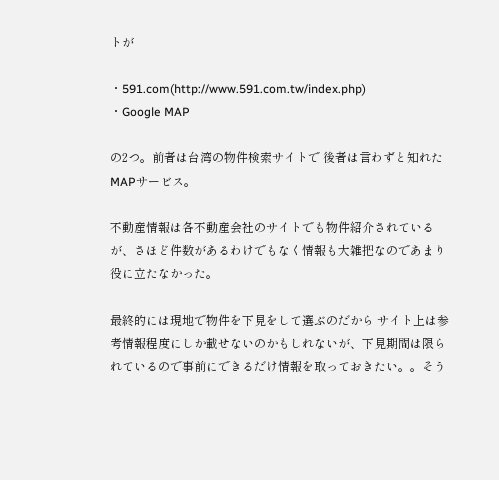トが

・591.com(http://www.591.com.tw/index.php)
・Google MAP

の2つ。前者は台湾の物件検索サイトで 後者は言わずと知れたMAPサービス。

不動産情報は各不動産会社のサイトでも物件紹介されているが、さほど件数があるわけでもなく情報も大雑把なのであまり役に立たなかった。

最終的には現地で物件を下見をして選ぶのだから サイト上は参考情報程度にしか載せないのかもしれないが、下見期間は限られているので事前にできるだけ情報を取っておきたい。。そう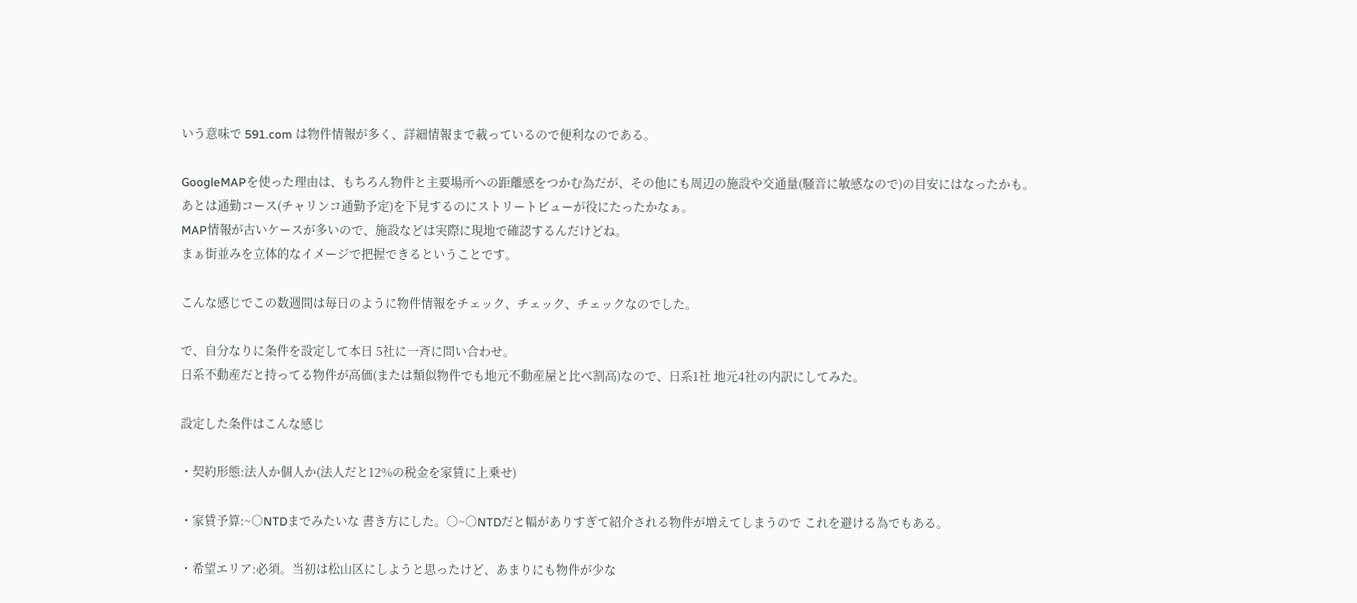いう意味で 591.com は物件情報が多く、詳細情報まで載っているので便利なのである。

GoogleMAPを使った理由は、もちろん物件と主要場所への距離感をつかむ為だが、その他にも周辺の施設や交通量(騒音に敏感なので)の目安にはなったかも。
あとは通勤コース(チャリンコ通勤予定)を下見するのにストリートビューが役にたったかなぁ。
MAP情報が古いケースが多いので、施設などは実際に現地で確認するんだけどね。
まぁ街並みを立体的なイメージで把握できるということです。

こんな感じでこの数週間は毎日のように物件情報をチェック、チェック、チェックなのでした。

で、自分なりに条件を設定して本日 5社に一斉に問い合わせ。
日系不動産だと持ってる物件が高価(または類似物件でも地元不動産屋と比べ割高)なので、日系1社 地元4社の内訳にしてみた。

設定した条件はこんな感じ

・契約形態:法人か個人か(法人だと12%の税金を家賃に上乗せ)

・家賃予算:~○NTDまでみたいな 書き方にした。○~○NTDだと幅がありすぎて紹介される物件が増えてしまうので これを避ける為でもある。

・希望エリア:必須。当初は松山区にしようと思ったけど、あまりにも物件が少な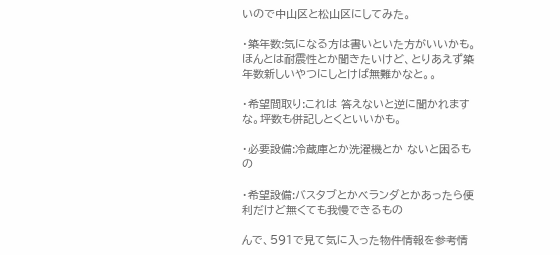いので中山区と松山区にしてみた。

・築年数:気になる方は書いといた方がいいかも。ほんとは耐震性とか聞きたいけど、とりあえず築年数新しいやつにしとけば無難かなと。。

・希望間取り:これは 答えないと逆に聞かれますな。坪数も併記しとくといいかも。

・必要設備:冷蔵庫とか洗濯機とか ないと困るもの

・希望設備:バスタブとかベランダとかあったら便利だけど無くても我慢できるもの

んで、591で見て気に入った物件情報を参考情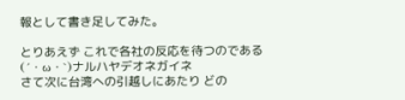報として書き足してみた。

とりあえず これで各社の反応を待つのである(´・ω・`)ナルハヤデオネガイネ
さて次に台湾への引越しにあたり どの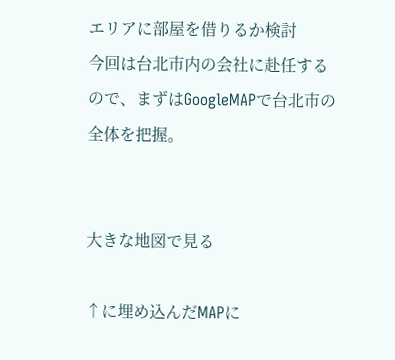エリアに部屋を借りるか検討
今回は台北市内の会社に赴任するので、まずはGoogleMAPで台北市の全体を把握。


大きな地図で見る

↑に埋め込んだMAPに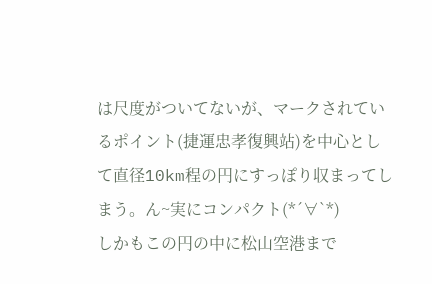は尺度がついてないが、マークされているポイント(捷運忠孝復興站)を中心として直径10km程の円にすっぽり収まってしまう。ん~実にコンパクト(*´∀`*)
しかもこの円の中に松山空港まで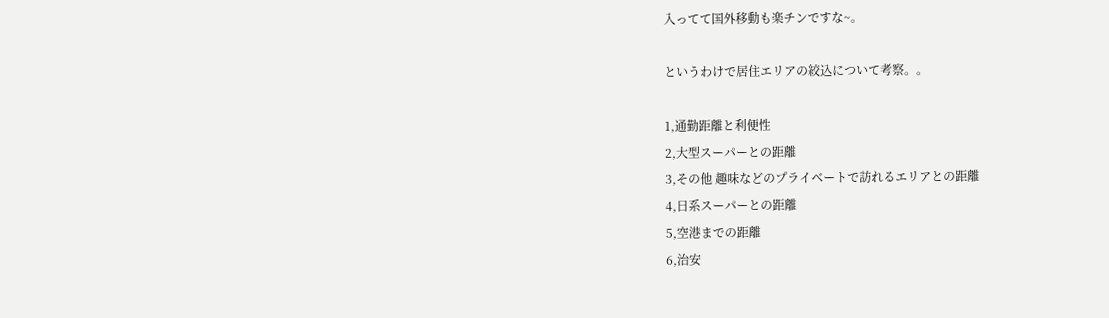入ってて国外移動も楽チンですな~。

というわけで居住エリアの絞込について考察。。

1,通勤距離と利便性
2,大型スーパーとの距離
3,その他 趣味などのプライベートで訪れるエリアとの距離
4,日系スーパーとの距離
5,空港までの距離
6,治安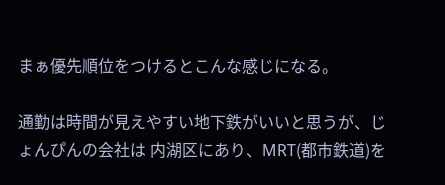まぁ優先順位をつけるとこんな感じになる。

通勤は時間が見えやすい地下鉄がいいと思うが、じょんぴんの会社は 内湖区にあり、MRT(都市鉄道)を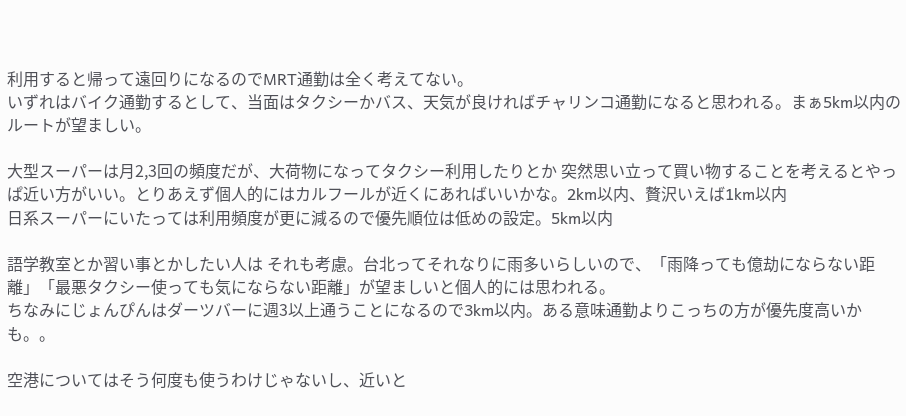利用すると帰って遠回りになるのでMRT通勤は全く考えてない。
いずれはバイク通勤するとして、当面はタクシーかバス、天気が良ければチャリンコ通勤になると思われる。まぁ5km以内のルートが望ましい。

大型スーパーは月2,3回の頻度だが、大荷物になってタクシー利用したりとか 突然思い立って買い物することを考えるとやっぱ近い方がいい。とりあえず個人的にはカルフールが近くにあればいいかな。2km以内、贅沢いえば1km以内
日系スーパーにいたっては利用頻度が更に減るので優先順位は低めの設定。5km以内

語学教室とか習い事とかしたい人は それも考慮。台北ってそれなりに雨多いらしいので、「雨降っても億劫にならない距離」「最悪タクシー使っても気にならない距離」が望ましいと個人的には思われる。
ちなみにじょんぴんはダーツバーに週3以上通うことになるので3km以内。ある意味通勤よりこっちの方が優先度高いかも。。

空港についてはそう何度も使うわけじゃないし、近いと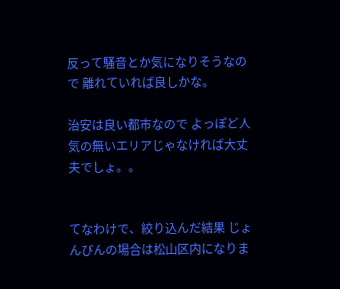反って騒音とか気になりそうなので 離れていれば良しかな。

治安は良い都市なので よっぽど人気の無いエリアじゃなければ大丈夫でしょ。。


てなわけで、絞り込んだ結果 じょんぴんの場合は松山区内になりま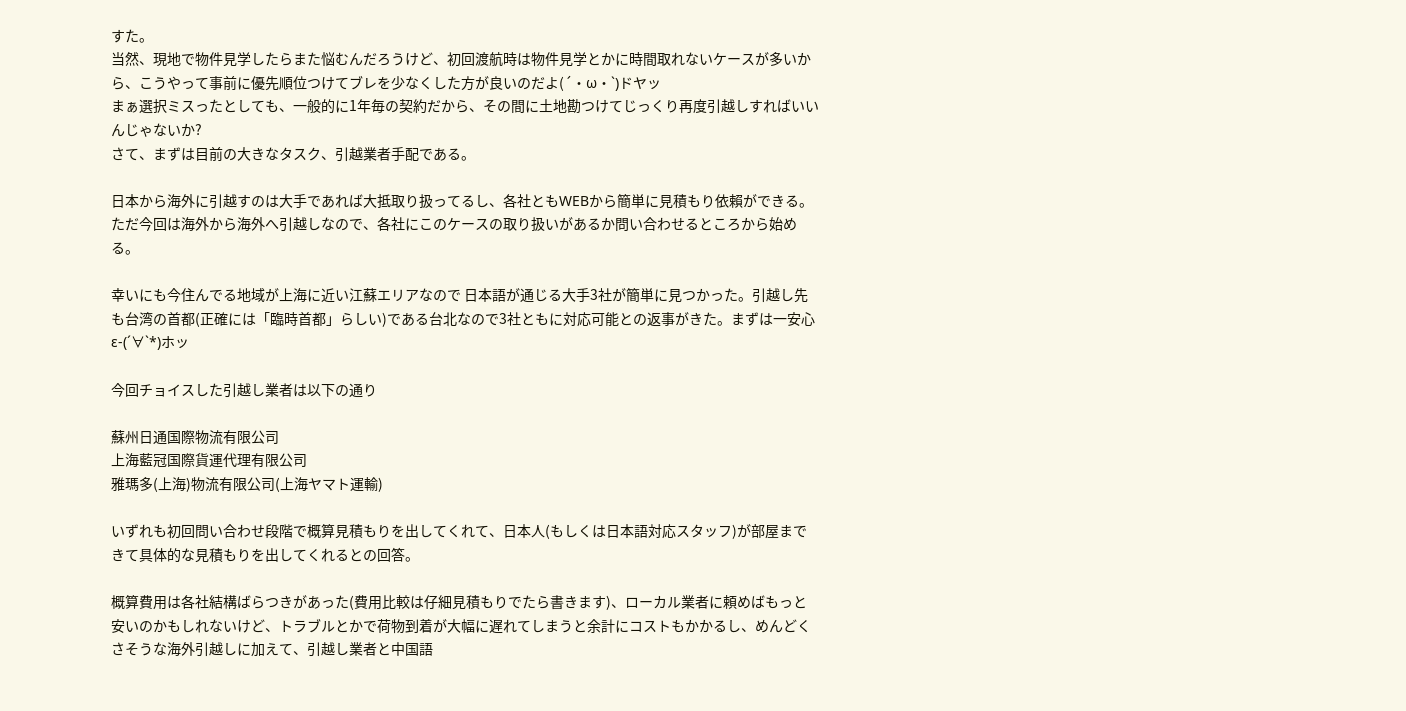すた。
当然、現地で物件見学したらまた悩むんだろうけど、初回渡航時は物件見学とかに時間取れないケースが多いから、こうやって事前に優先順位つけてブレを少なくした方が良いのだよ(´・ω・`)ドヤッ
まぁ選択ミスったとしても、一般的に1年毎の契約だから、その間に土地勘つけてじっくり再度引越しすればいいんじゃないか?
さて、まずは目前の大きなタスク、引越業者手配である。

日本から海外に引越すのは大手であれば大抵取り扱ってるし、各社ともWEBから簡単に見積もり依賴ができる。
ただ今回は海外から海外へ引越しなので、各社にこのケースの取り扱いがあるか問い合わせるところから始める。

幸いにも今住んでる地域が上海に近い江蘇エリアなので 日本語が通じる大手3社が簡単に見つかった。引越し先も台湾の首都(正確には「臨時首都」らしい)である台北なので3社ともに対応可能との返事がきた。まずは一安心ε-(´∀`*)ホッ

今回チョイスした引越し業者は以下の通り

蘇州日通国際物流有限公司
上海藍冠国際貨運代理有限公司
雅瑪多(上海)物流有限公司(上海ヤマト運輸)

いずれも初回問い合わせ段階で概算見積もりを出してくれて、日本人(もしくは日本語対応スタッフ)が部屋まできて具体的な見積もりを出してくれるとの回答。

概算費用は各社結構ばらつきがあった(費用比較は仔細見積もりでたら書きます)、ローカル業者に頼めばもっと安いのかもしれないけど、トラブルとかで荷物到着が大幅に遅れてしまうと余計にコストもかかるし、めんどくさそうな海外引越しに加えて、引越し業者と中国語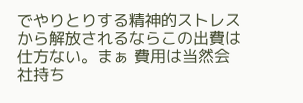でやりとりする精神的ストレスから解放されるならこの出費は仕方ない。まぁ 費用は当然会社持ち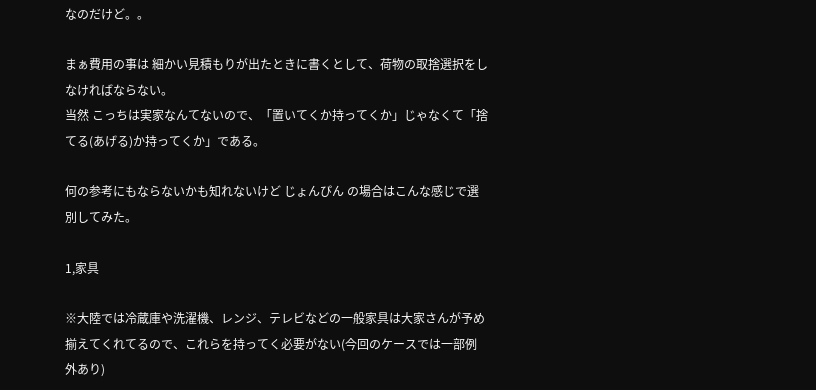なのだけど。。

まぁ費用の事は 細かい見積もりが出たときに書くとして、荷物の取捨選択をしなければならない。
当然 こっちは実家なんてないので、「置いてくか持ってくか」じゃなくて「捨てる(あげる)か持ってくか」である。

何の参考にもならないかも知れないけど じょんぴん の場合はこんな感じで選別してみた。

1,家具

※大陸では冷蔵庫や洗濯機、レンジ、テレビなどの一般家具は大家さんが予め揃えてくれてるので、これらを持ってく必要がない(今回のケースでは一部例外あり)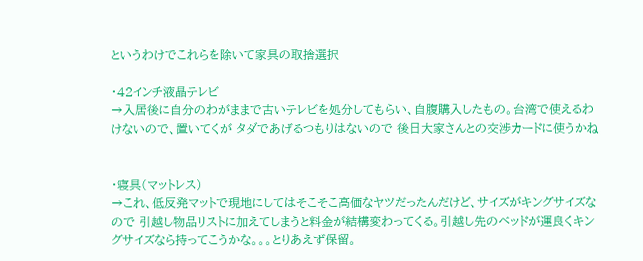というわけでこれらを除いて家具の取捨選択

・42インチ液晶テレビ
→入居後に自分のわがままで古いテレビを処分してもらい、自腹購入したもの。台湾で使えるわけないので、置いてくが タダであげるつもりはないので 後日大家さんとの交渉カードに使うかね


・寝具(マットレス)
→これ、低反発マットで現地にしてはそこそこ高価なヤツだったんだけど、サイズがキングサイズなので 引越し物品リストに加えてしまうと料金が結構変わってくる。引越し先のベッドが運良くキングサイズなら持ってこうかな。。。とりあえず保留。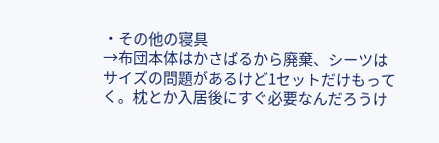・その他の寝具
→布団本体はかさばるから廃棄、シーツはサイズの問題があるけど1セットだけもってく。枕とか入居後にすぐ必要なんだろうけ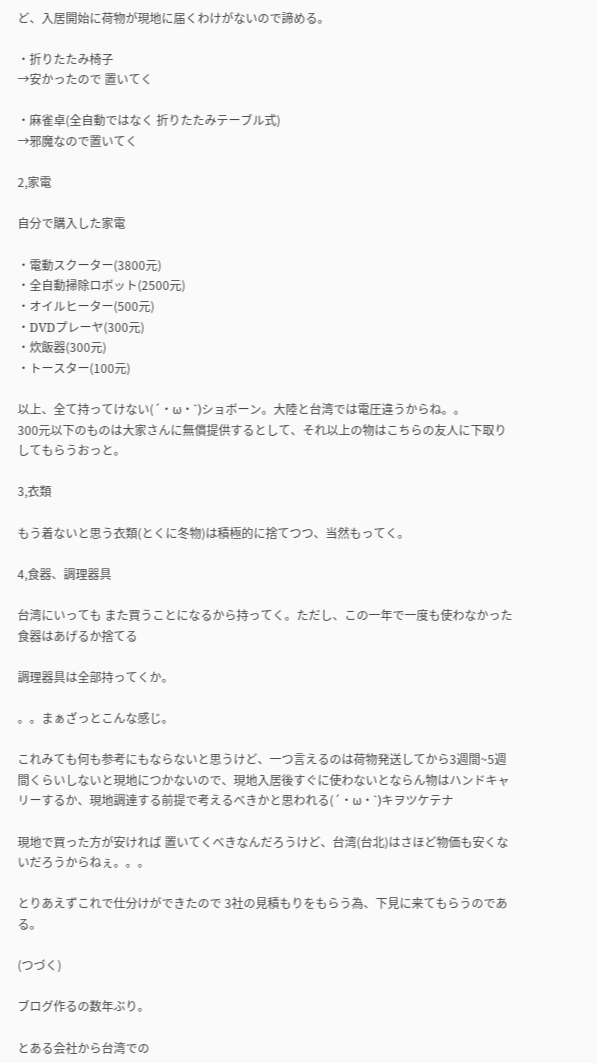ど、入居開始に荷物が現地に届くわけがないので諦める。

・折りたたみ椅子
→安かったので 置いてく

・麻雀卓(全自動ではなく 折りたたみテーブル式)
→邪魔なので置いてく

2,家電

自分で購入した家電

・電動スクーター(3800元)
・全自動掃除ロボット(2500元)
・オイルヒーター(500元)
・DVDプレーヤ(300元)
・炊飯器(300元)
・トースター(100元)

以上、全て持ってけない(´・ω・`)ショボーン。大陸と台湾では電圧違うからね。。
300元以下のものは大家さんに無償提供するとして、それ以上の物はこちらの友人に下取りしてもらうおっと。

3,衣類

もう着ないと思う衣類(とくに冬物)は積極的に捨てつつ、当然もってく。

4,食器、調理器具

台湾にいっても また買うことになるから持ってく。ただし、この一年で一度も使わなかった食器はあげるか捨てる

調理器具は全部持ってくか。

。。まぁざっとこんな感じ。

これみても何も参考にもならないと思うけど、一つ言えるのは荷物発送してから3週間~5週間くらいしないと現地につかないので、現地入居後すぐに使わないとならん物はハンドキャリーするか、現地調達する前提で考えるべきかと思われる(´・ω・`)キヲツケテナ

現地で買った方が安ければ 置いてくべきなんだろうけど、台湾(台北)はさほど物価も安くないだろうからねぇ。。。

とりあえずこれで仕分けができたので 3社の見積もりをもらう為、下見に来てもらうのである。

(つづく)

ブログ作るの数年ぶり。

とある会社から台湾での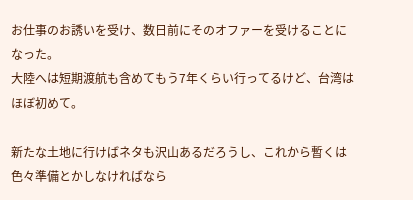お仕事のお誘いを受け、数日前にそのオファーを受けることになった。
大陸へは短期渡航も含めてもう7年くらい行ってるけど、台湾はほぼ初めて。

新たな土地に行けばネタも沢山あるだろうし、これから暫くは色々準備とかしなければなら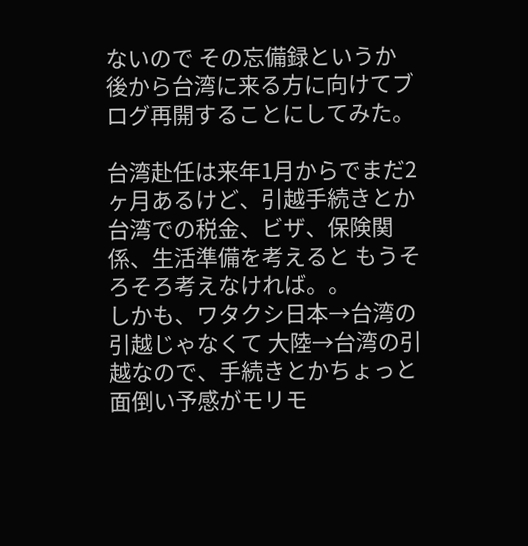ないので その忘備録というか 後から台湾に来る方に向けてブログ再開することにしてみた。

台湾赴任は来年1月からでまだ2ヶ月あるけど、引越手続きとか台湾での税金、ビザ、保険関係、生活準備を考えると もうそろそろ考えなければ。。
しかも、ワタクシ日本→台湾の引越じゃなくて 大陸→台湾の引越なので、手続きとかちょっと面倒い予感がモリモ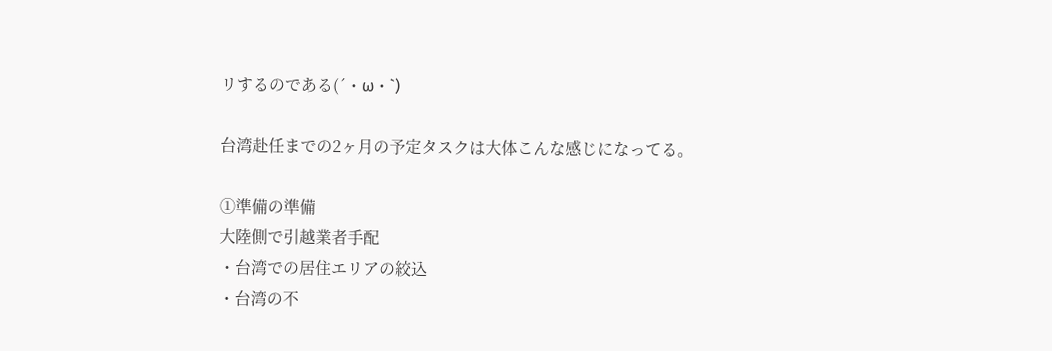リするのである(´・ω・`)

台湾赴任までの2ヶ月の予定タスクは大体こんな感じになってる。

①準備の準備
大陸側で引越業者手配
・台湾での居住エリアの絞込
・台湾の不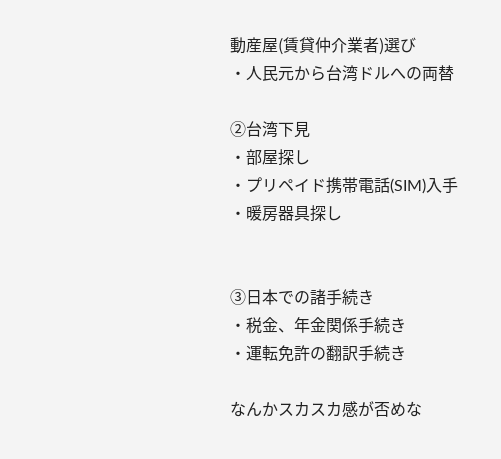動産屋(賃貸仲介業者)選び
・人民元から台湾ドルへの両替

②台湾下見
・部屋探し
・プリペイド携帯電話(SIM)入手
・暖房器具探し


③日本での諸手続き
・税金、年金関係手続き
・運転免許の翻訳手続き

なんかスカスカ感が否めな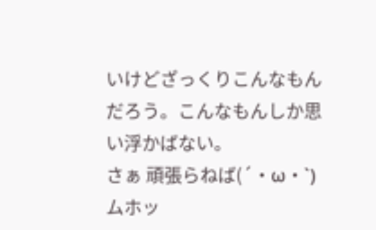いけどざっくりこんなもんだろう。こんなもんしか思い浮かばない。
さぁ 頑張らねば(´・ω・`)ムホッ